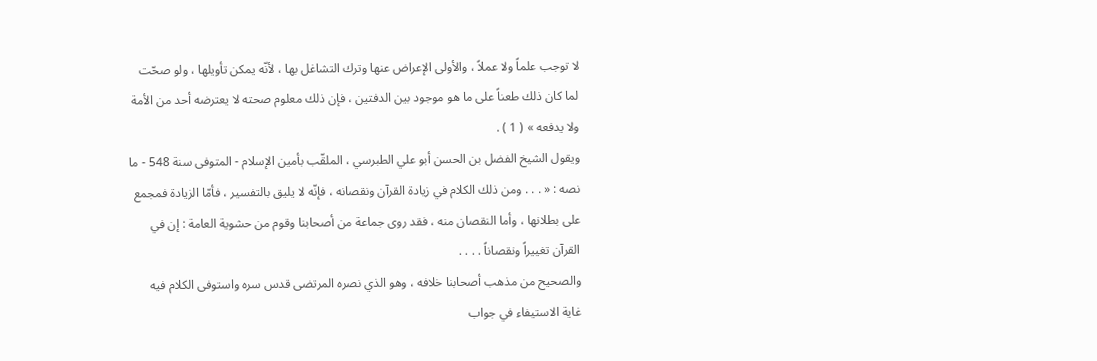لا توجب علماً ولا عملاً ، والأولى الإعراض عنها وترك التشاغل بها ، لأنّه يمكن تأويلها ، ولو صحّت لما كان ذلك طعناً على ما هو موجود بين الدفتين ، فإن ذلك معلوم صحته لا يعترضه أحد من الأمة ولا يدفعه » ( 1 ) .
ويقول الشيخ الفضل بن الحسن أبو علي الطبرسي ، الملقّب بأمين الإسلام - المتوفى سنة 548 - ما نصه : « . . . ومن ذلك الكلام في زيادة القرآن ونقصانه ، فإنّه لا يليق بالتفسير ، فأمّا الزيادة فمجمع على بطلانها ، وأما النقصان منه ، فقد روى جماعة من أصحابنا وقوم من حشوية العامة : إن في القرآن تغييراً ونقصاناً . . . .
والصحيح من مذهب أصحابنا خلافه ، وهو الذي نصره المرتضى قدس سره واستوفى الكلام فيه غاية الاستيفاء في جواب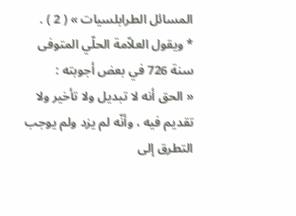المسائل الطرابلسيات » ( 2 ) .
* ويقول العلاّمة الحلّي المتوفى سنة 726 في بعض أجوبته :
« الحق أنه لا تبديل ولا تأخير ولا تقديم فيه ، وأنّه لم يزد ولم يوجب التطرق إلى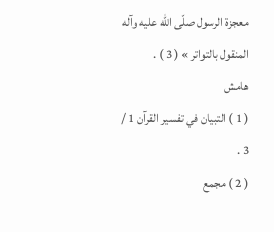معجزة الرسول صلّى اللّه عليه وآله المنقول بالتواتر » ( 3 ) .
هامش
( 1 ) التبيان في تفسير القرآن 1 / 3 .
( 2 ) مجمع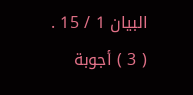البيان 1 / 15 .
( 3 ) أجوبة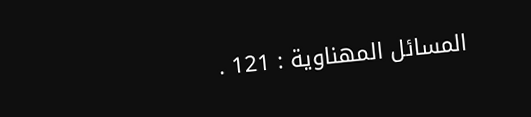المسائل المهناوية : 121 .